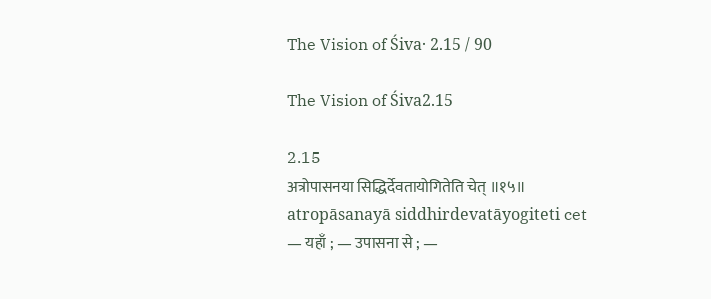The Vision of Śiva· 2.15 / 90

The Vision of Śiva2.15

2.15
अत्रोपासनया सिद्धिर्देवतायोगितेति चेत् ॥१५॥
atropāsanayā siddhirdevatāyogiteti cet
— यहाँ ; — उपासना से ; —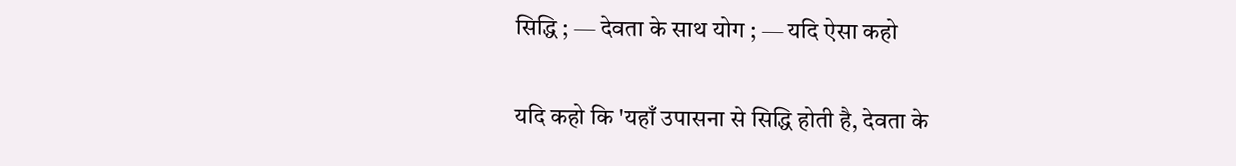सिद्धि ; — देवता के साथ योग ; — यदि ऐसा कहो

यदि कहो कि 'यहाँ उपासना से सिद्धि होती है, देवता के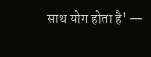साथ योग होता है' —